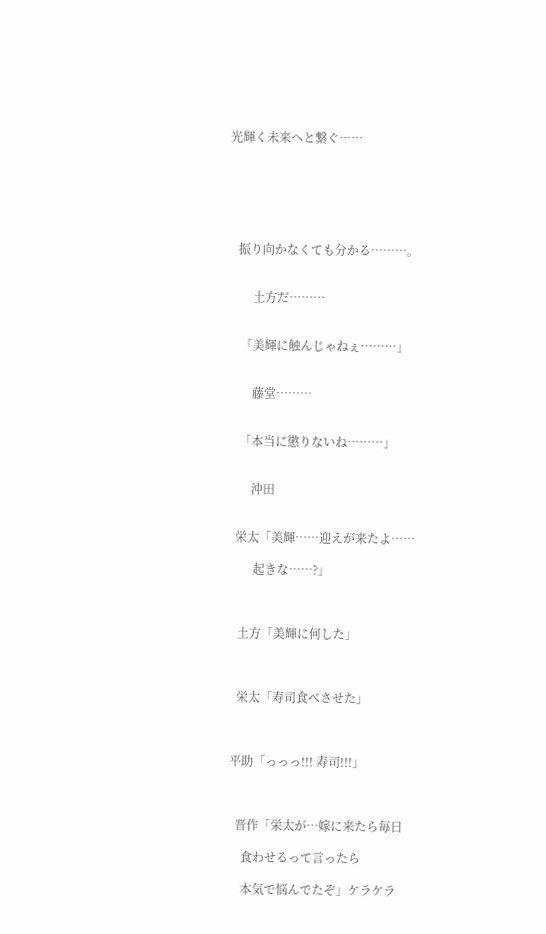光輝く未来へと繋ぐ……






   振り向かなくても分かる………。


        土方だ………


    「美輝に触んじゃねぇ………」


        藤堂………


    「本当に懲りないね………」


        沖田


   栄太「美輝……迎えが来たよ……

         起きな……?」



    土方「美輝に何した」



    栄太「寿司食べさせた」



  平助「っっっ!!! 寿司!!!」



    晋作「栄太が…嫁に来たら毎日

      食わせるって言ったら

      本気で悩んでたぞ」ケラケラ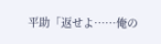平助「返せよ……俺の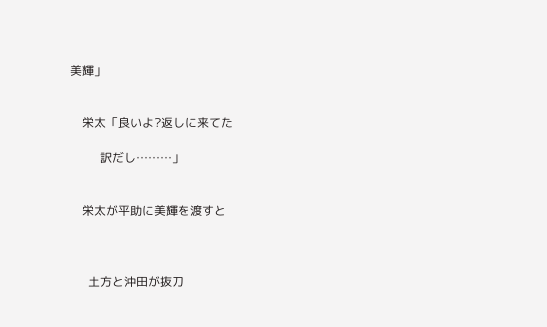美輝」


    栄太「良いよ?返しに来てた

          訳だし………」


    栄太が平助に美輝を渡すと



      土方と沖田が抜刀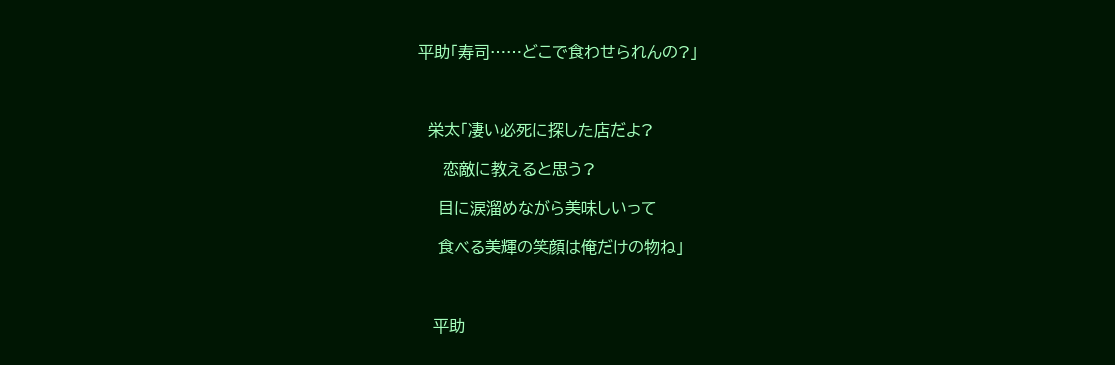平助「寿司……どこで食わせられんの?」



  栄太「凄い必死に探した店だよ?

     恋敵に教えると思う?

    目に涙溜めながら美味しいって

    食べる美輝の笑顔は俺だけの物ね」



   平助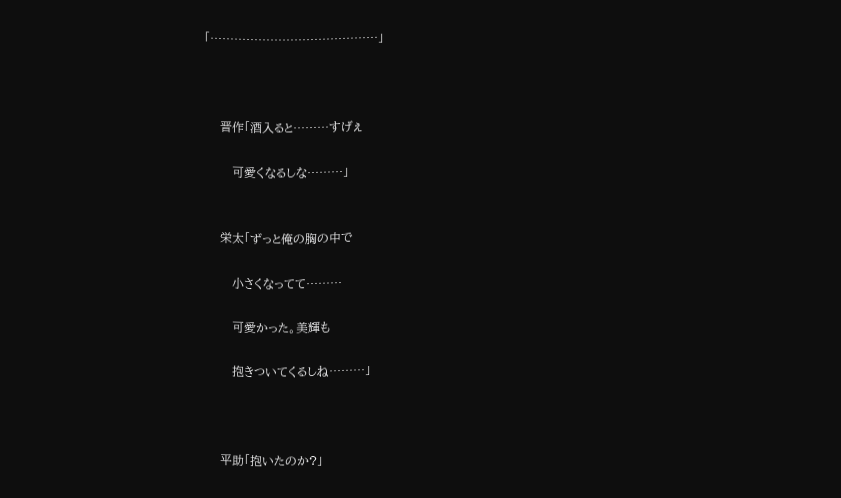「……………………………………」



    晋作「酒入ると………すげぇ

       可愛くなるしな………」


    栄太「ずっと俺の胸の中で

       小さくなってて………

       可愛かった。美輝も

       抱きついてくるしね………」



    平助「抱いたのか?」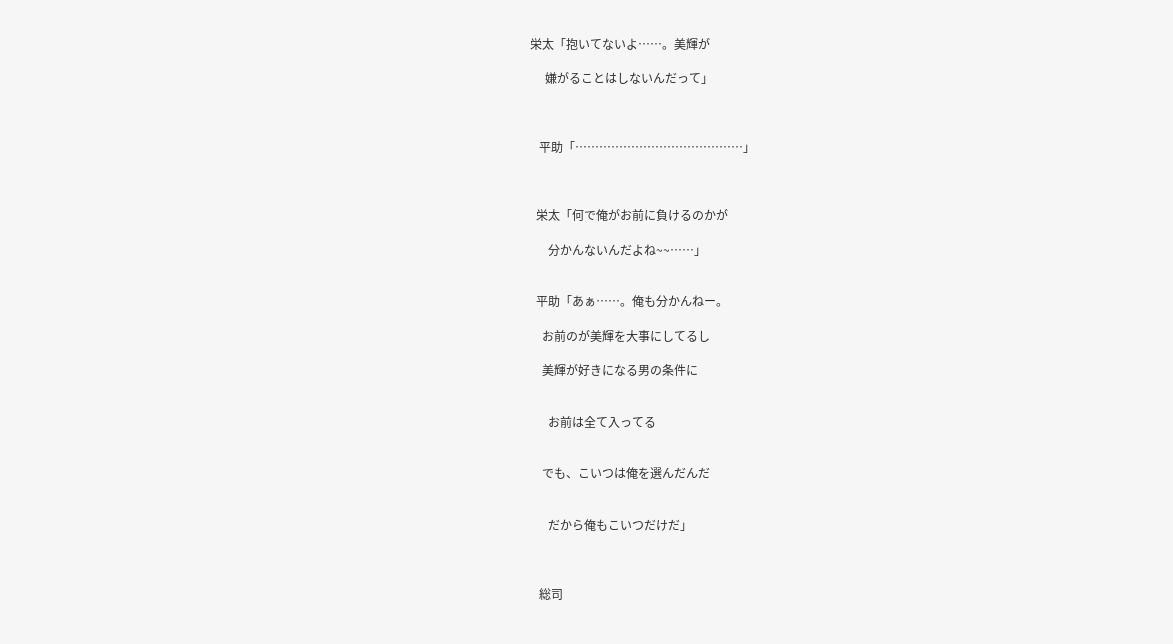栄太「抱いてないよ……。美輝が

     嫌がることはしないんだって」



   平助「……………………………………」



  栄太「何で俺がお前に負けるのかが

      分かんないんだよね~~……」


  平助「あぁ……。俺も分かんねー。

    お前のが美輝を大事にしてるし

    美輝が好きになる男の条件に


      お前は全て入ってる


    でも、こいつは俺を選んだんだ


      だから俺もこいつだけだ」



   総司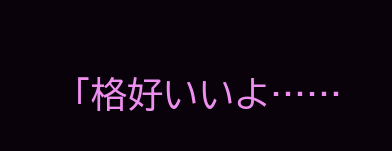「格好いいよ……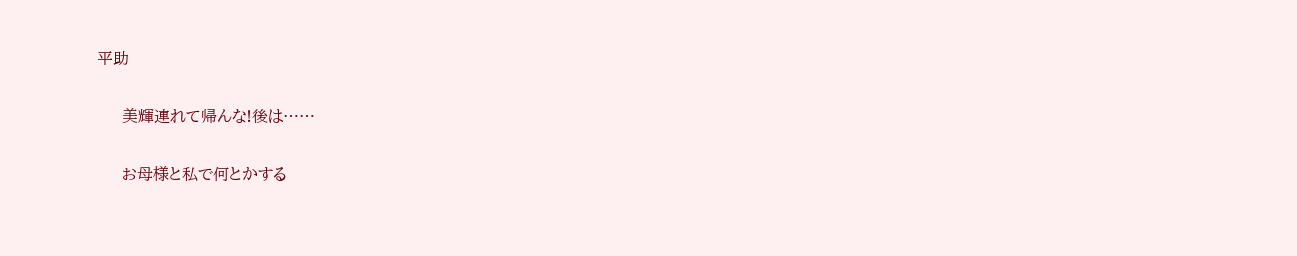平助

     美輝連れて帰んな!後は……

     お母様と私で何とかする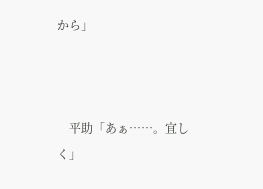から」



    平助「あぁ……。宜しく」